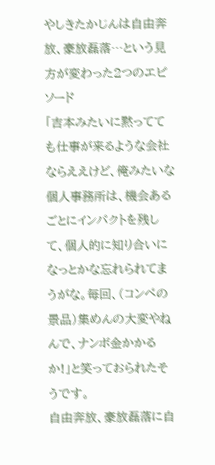やしきたかじんは自由奔放、豪放磊落…という見方が変わった2つのエピソード
「吉本みたいに黙ってても仕事が来るような会社ならええけど、俺みたいな個人事務所は、機会あるごとにインパクトを残して、個人的に知り合いになっとかな忘れられてまうがな。毎回、(コンペの景品)集めんの大変やねんで、ナンボ金かかるか!」と笑っておられたそうです。
自由奔放、豪放磊落に自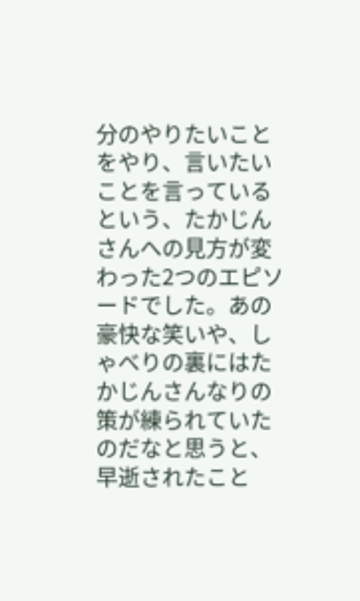分のやりたいことをやり、言いたいことを言っているという、たかじんさんへの見方が変わった2つのエピソードでした。あの豪快な笑いや、しゃべりの裏にはたかじんさんなりの策が練られていたのだなと思うと、早逝されたこと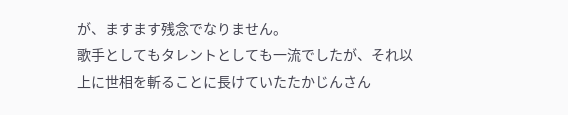が、ますます残念でなりません。
歌手としてもタレントとしても一流でしたが、それ以上に世相を斬ることに長けていたたかじんさん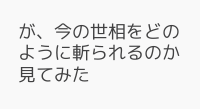が、今の世相をどのように斬られるのか見てみた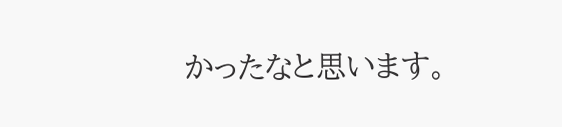かったなと思います。